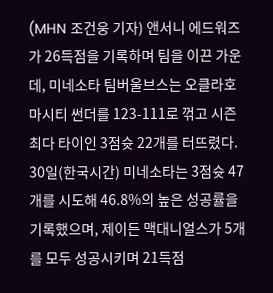(MHN 조건웅 기자) 앤서니 에드워즈가 26득점을 기록하며 팀을 이끈 가운데, 미네소타 팀버울브스는 오클라호마시티 썬더를 123-111로 꺾고 시즌 최다 타이인 3점슛 22개를 터뜨렸다.
30일(한국시간) 미네소타는 3점슛 47개를 시도해 46.8%의 높은 성공률을 기록했으며, 제이든 맥대니얼스가 5개를 모두 성공시키며 21득점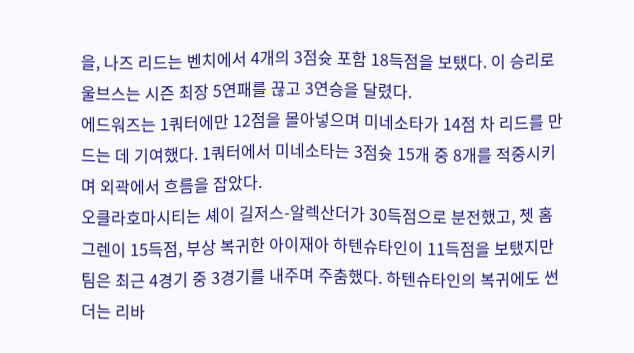을, 나즈 리드는 벤치에서 4개의 3점슛 포함 18득점을 보탰다. 이 승리로 울브스는 시즌 최장 5연패를 끊고 3연승을 달렸다.
에드워즈는 1쿼터에만 12점을 몰아넣으며 미네소타가 14점 차 리드를 만드는 데 기여했다. 1쿼터에서 미네소타는 3점슛 15개 중 8개를 적중시키며 외곽에서 흐름을 잡았다.
오클라호마시티는 셰이 길저스-알렉산더가 30득점으로 분전했고, 쳇 홈그렌이 15득점, 부상 복귀한 아이재아 하텐슈타인이 11득점을 보탰지만 팀은 최근 4경기 중 3경기를 내주며 주춤했다. 하텐슈타인의 복귀에도 썬더는 리바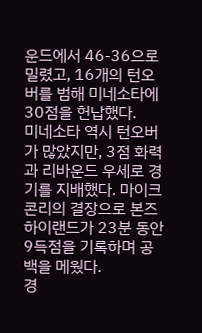운드에서 46-36으로 밀렸고, 16개의 턴오버를 범해 미네소타에 30점을 헌납했다.
미네소타 역시 턴오버가 많았지만, 3점 화력과 리바운드 우세로 경기를 지배했다. 마이크 콘리의 결장으로 본즈 하이랜드가 23분 동안 9득점을 기록하며 공백을 메웠다.
경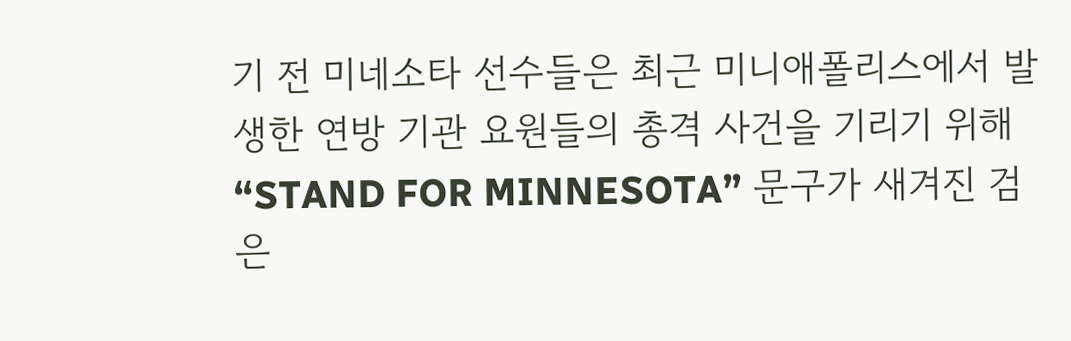기 전 미네소타 선수들은 최근 미니애폴리스에서 발생한 연방 기관 요원들의 총격 사건을 기리기 위해 “STAND FOR MINNESOTA” 문구가 새겨진 검은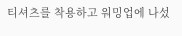티셔츠를 착용하고 워밍업에 나섰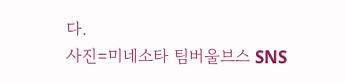다.
사진=미네소타 팀버울브스 SNS